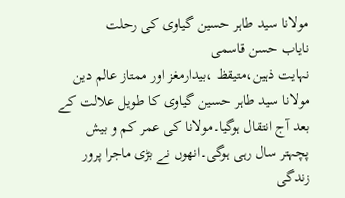مولانا سید طاہر حسین گیاوی کی رحلت
نایاب حسن قاسمی
نہایت ذہین،متیقظ ،بیدارمغز اور ممتاز عالم دین مولانا سید طاہر حسین گیاوی کا طویل علالت کے بعد آج انتقال ہوگیا۔مولانا کی عمر کم و بیش پچہتر سال رہی ہوگی۔انھوں نے بڑی ماجرا پرور زندگی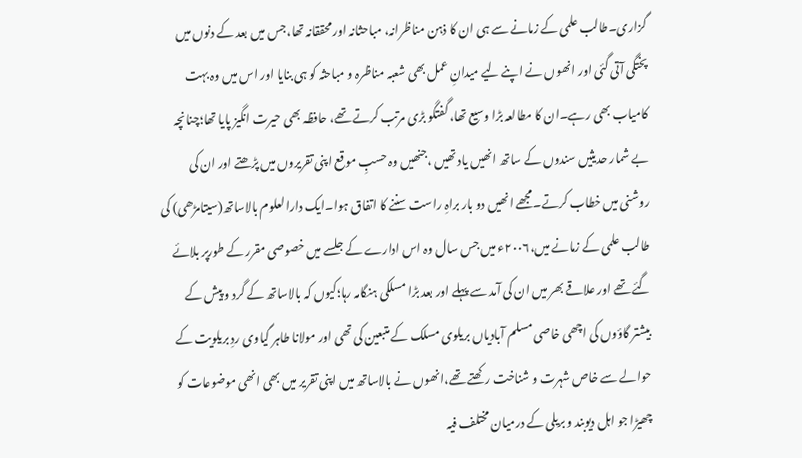گزاری۔طالب علمی کے زمانے سے ہی ان کا ذہن مناظرانہ، مباحثانہ اور محققانہ تھا،جس میں بعد کے دنوں میں پختگی آتی گئی اور انھوں نے اپنے لیے میدانِ عمل بھی شعبہ مناظرہ و مباحثہ کو ہی بنایا اور اس میں وہ بہت کامیاب بھی رہے۔ان کا مطالعہ بڑا وسیع تھا، گفتگو بڑی مرتب کرتے تھے، حافظہ بھی حیرت انگیز پایا تھا؛چنانچہ بے شمار حدیثیں سندوں کے ساتھ انھیں یاد تھیں ،جنھیں وہ حسبِ موقع اپنی تقریروں میں پڑھتے اور ان کی روشنی میں خطاب کرتے۔مجھے انھیں دو بار براہِ راست سننے کا اتفاق ہوا۔ایک دارالعلوم بالاساتھ(سیتامڑھی) کی طالب علمی کے زمانے میں،۲۰۰۶ء میں جس سال وہ اس ادارے کے جلسے میں خصوصی مقرر کے طورپر بلائے گئے تھے اور علاقے بھر میں ان کی آمد سے پہلے اور بعد بڑا مسلکی ہنگامہ رہا؛کیوں کہ بالاساتھ کے گرد و پیش کے بیشتر گاؤوں کی اچھی خاصی مسلم آبادیاں بریلوی مسلک کے متبعین کی تھی اور مولانا طاہر گیاوی ردِ بریلویت کے حوالے سے خاص شہرت و شناخت رکھتے تھے،انھوں نے بالاساتھ میں اپنی تقریر میں بھی انھی موضوعات کو چھیڑا جو اہل دیوبند و بریلی کے درمیان مختلف فیہ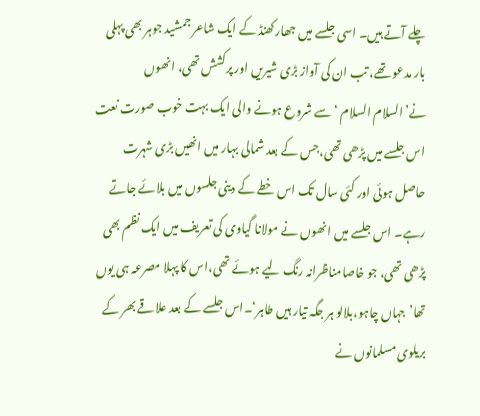چلے آتے ہیں۔ اسی جلسے میں جھارکھنڈ کے ایک شاعر جمشید جوہر بھی پہلی بار مدعو تھے، تب ان کی آواز بڑی شیریں اور پرکشش تھی، انھوں نے’السلام السلام ‘ سے شروع ہونے والی ایک بہت خوب صورت نعت اس جلسے میں پڑھی تھی،جس کے بعد شمالی بہار میں انھیں بڑی شہرت حاصل ہوئی اور کئی سال تک اس خطے کے دینی جلسوں میں بلائے جاتے رہے۔ اس جلسے میں انھوں نے مولانا گیاوی کی تعریف میں ایک نظم بھی پڑھی تھی، جو خاصامناظرانہ رنگ لیے ہوئے تھی،اس کا پہلا مصرعہ ہی یوں تھا’جہاں چاہو،بلالو ہر جگہ تیار ہیں طاہر‘۔اس جلسے کے بعد علاقے بھر کے بریلوی مسلمانوں نے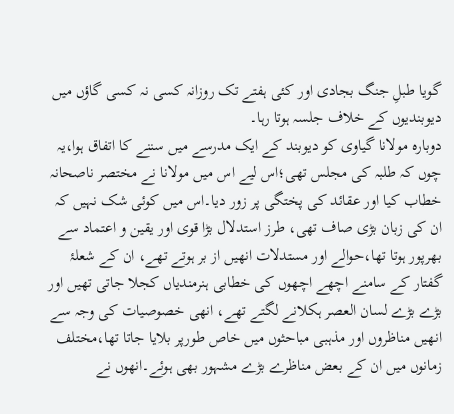گویا طبلِ جنگ بجادی اور کئی ہفتے تک روزانہ کسی نہ کسی گاؤں میں دیوبندیوں کے خلاف جلسہ ہوتا رہا۔
دوبارہ مولانا گیاوی کو دیوبند کے ایک مدرسے میں سننے کا اتفاق ہوا،یہ چوں کہ طلبہ کی مجلس تھی؛اس لیے اس میں مولانا نے مختصر ناصحانہ خطاب کیا اور عقائد کی پختگی پر زور دیا۔اس میں کوئی شک نہیں کہ ان کی زبان بڑی صاف تھی، طرز استدلال بڑا قوی اور یقین و اعتماد سے بھرپور ہوتا تھا،حوالے اور مستدلات انھیں از بر ہوتے تھے، ان کے شعلۂ گفتار کے سامنے اچھے اچھوں کی خطابی ہنرمندیاں کجلا جاتی تھیں اور بڑے بڑے لسان العصر ہکلانے لگتے تھے، انھی خصوصیات کی وجہ سے انھیں مناظروں اور مذہبی مباحثوں میں خاص طورپر بلایا جاتا تھا،مختلف زمانوں میں ان کے بعض مناظرے بڑے مشہور بھی ہوئے۔انھوں نے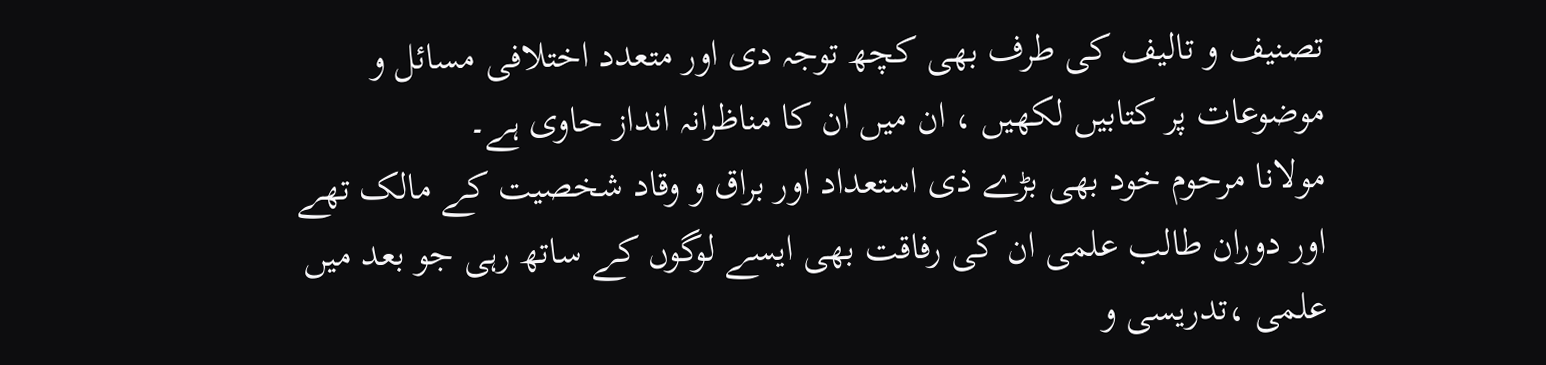تصنیف و تالیف کی طرف بھی کچھ توجہ دی اور متعدد اختلافی مسائل و موضوعات پر کتابیں لکھیں ، ان میں ان کا مناظرانہ انداز حاوی ہے۔
مولانا مرحوم خود بھی بڑے ذی استعداد اور براق و وقاد شخصیت کے مالک تھے اور دوران طالب علمی ان کی رفاقت بھی ایسے لوگوں کے ساتھ رہی جو بعد میں علمی ،تدریسی و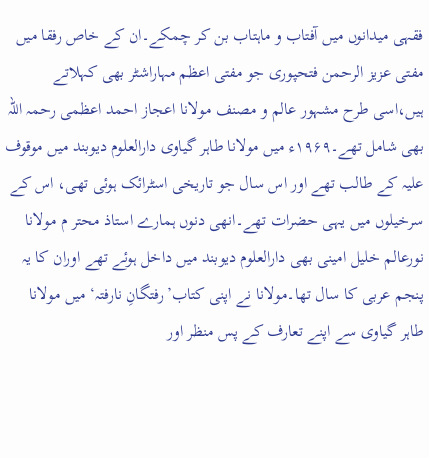فقہی میدانوں میں آفتاب و ماہتاب بن کر چمکے۔ان کے خاص رفقا میں مفتی عزیز الرحمن فتحپوری جو مفتی اعظم مہاراشٹر بھی کہلاتے ہیں،اسی طرح مشہور عالم و مصنف مولانا اعجاز احمد اعظمی رحمہ اللہ بھی شامل تھے۔۱۹۶۹ء میں مولانا طاہر گیاوی دارالعلوم دیوبند میں موقوف علیہ کے طالب تھے اور اس سال جو تاریخی اسٹرائک ہوئی تھی، اس کے سرخیلوں میں یہی حضرات تھے۔انھی دنوں ہمارے استاذ محتر م مولانا نورعالم خلیل امینی بھی دارالعلوم دیوبند میں داخل ہوئے تھے اوران کا یہ پنجم عربی کا سال تھا۔مولانا نے اپنی کتاب’رفتگانِ نارفتہ‘ میں مولانا طاہر گیاوی سے اپنے تعارف کے پس منظر اور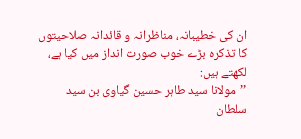ان کی خطیبانہ، مناظرانہ و قائدانہ صلاحیتوں کا تذکرہ بڑے خوب صورت انداز میں کیا ہے، لکھتے ہیں:
’’مولانا سید طاہر حسین گیاوی بن سید سلطان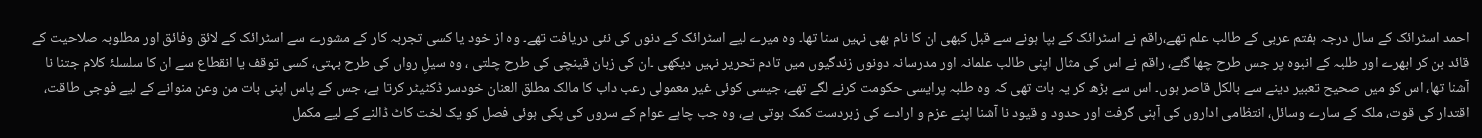احمد اسٹرائک کے سال درجہ ہفتم عربی کے طالب علم تھے،راقم نے اسٹرائک کے بپا ہونے سے قبل کبھی ان کا نام بھی نہیں سنا تھا۔ وہ میرے لیے اسٹرائک کے دنوں کی نئی دریافت تھے۔ وہ از خود یا کسی تجربہ کار کے مشورے سے اسٹرائک کے لائق وفائق اور مطلوبہ صلاحیت کے قائد بن کر ابھرے اور طلبہ کے انبوہ پر جس طرح چھا گئے، راقم نے اس کی مثال اپنی طالب علمانہ اور مدرسانہ دونوں زندگیوں میں تادم تحریر نہیں دیکھی ۔ان کی زبان قینچی کی طرح چلتی ، وہ سیلِ رواں کی طرح بہتی، کسی توقف یا انقطاع سے ان کا سلسلۂ کلام جتنا نا آشنا تھا، اس کو میں صحیح تعبیر دینے سے بالکل قاصر ہوں۔ اس سے بڑھ کر یہ بات تھی کہ وہ طلبہ پرایسی حکومت کرنے لگے تھے، جیسی کوئی غیر معمولی رعب داب کا مالک مطلق العنان خودسر ڈکٹیٹر کرتا ہے، جس کے پاس اپنی بات من وعن منوانے کے لیے فوجی طاقت، اقتدار کی قوت، ملک کے سارے وسائل، انتظامی اداروں کی آہنی گرفت اور حدود و قیود نا آشنا اپنے عزم و ارادے کی زبردست کمک ہوتی ہے، وہ جب چاہے عوام کے سروں کی پکی ہوئی فصل کو یک لخت کاٹ ڈالنے کے لیے مکمل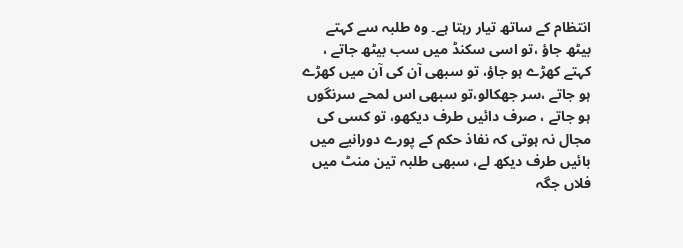انتظام کے ساتھ تیار رہتا ہے۔ وہ طلبہ سے کہتے بیٹھ جاؤ ،تو اسی سکنڈ میں سب بیٹھ جاتے ، کہتے کھڑے ہو جاؤ، تو سبھی آن کی آن میں کھڑے ہو جاتے ،سر جھکالو،تو سبھی اس لمحے سرنگوں ہو جاتے ، صرف دائیں طرف دیکھو، تو کسی کی مجال نہ ہوتی کہ نفاذ حکم کے پورے دورانیے میں بائیں طرف دیکھ لے، سبھی طلبہ تین منٹ میں فلاں جگہ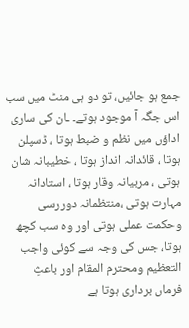جمع ہو جائیں، تو دو ہی منٹ میں سب اس جگہ آ موجود ہوتے۔ ـان کی ساری اداؤں میں نظم و ضبط ہوتا ، ڈسپلن ہوتا ، قائدانہ انداز ہوتا ، خطیبانہ شان ہوتی ، مربیانہ وقار ہوتا ، استادانہ مہارت ہوتی ،منتظمانہ دوررسی وحکمت عملی ہوتی اور وہ سب کچھ ہوتا، جس کی وجہ سے کوئی واجب التعظيم ومحترم المقام اور باعثِ فرماں برداری ہوتا ہے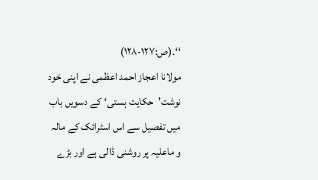‘‘۔(ص:۱۲۷-۱۲۸)
مولانا اعجاز احمد اعظمی نے اپنی خود نوشت’حکایت ہستی‘ کے دسویں باب میں تفصیل سے اس اسٹرائک کے مالہ و ماعلیہ پر روشنی ڈالی ہے اور بڑے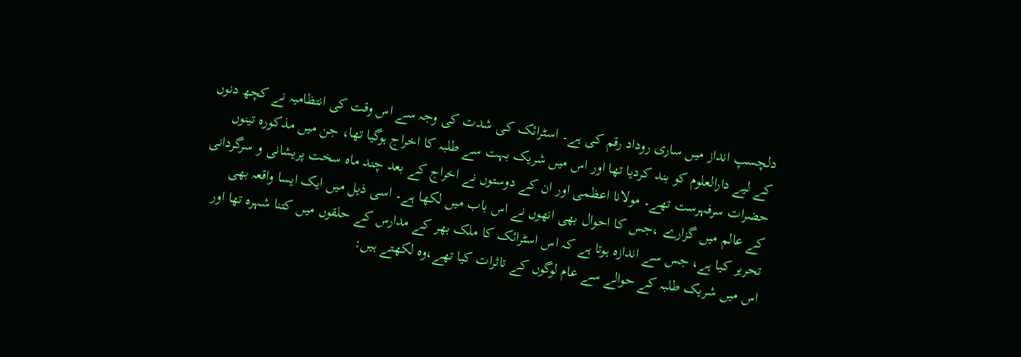دلچسپ انداز میں ساری روداد رقم کی ہے۔ اسٹرائک کی شدت کی وجہ سے اس وقت کی انتظامیہ نے کچھ دنوں کے لیے دارالعلوم کو بند کردیا تھا اور اس میں شریک بہت سے طلبہ کا اخراج ہوگیا تھا، جن میں مذکورہ تینوں حضرات سرفہرست تھے۔ مولانا اعظمی اور ان کے دوستوں نے اخراج کے بعد چند ماہ سخت پریشانی و سرگردانی کے عالم میں گزارے ،جس کا احوال بھی انھوں نے اس باب میں لکھا ہے۔ اسی ذیل میں ایک ایسا واقعہ بھی تحریر کیا ہے، جس سے اندازہ ہوتا ہے کہ اس اسٹرائک کا ملک بھر کے مدارس کے حلقوں میں کتنا شہرہ تھا اور اس میں شریک طلبہ کے حوالے سے عام لوگوں کے تاثرات کیا تھے،وہ لکھتے ہیں: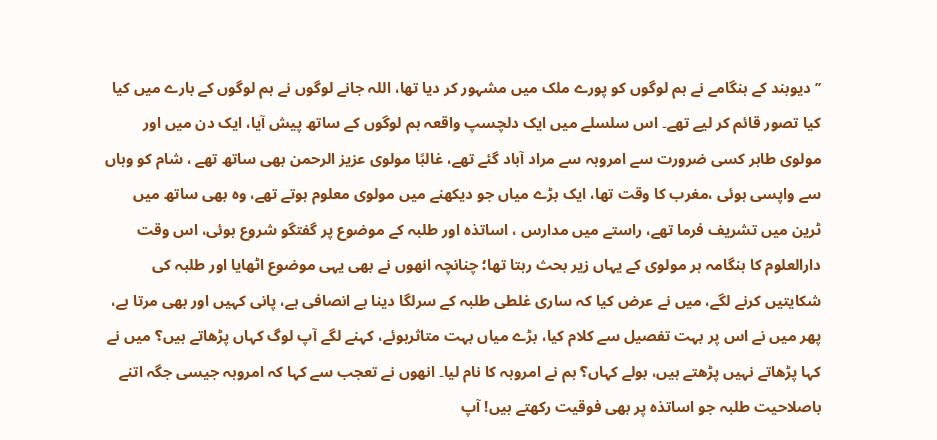’’ دیوبند کے ہنگامے نے ہم لوگوں کو پورے ملک میں مشہور کر دیا تھا، اللہ جانے لوگوں نے ہم لوگوں کے بارے میں کیا کیا تصور قائم کر لیے تھے۔ اس سلسلے میں ایک دلچسپ واقعہ ہم لوگوں کے ساتھ پیش آیا، ایک دن میں اور مولوی طاہر کسی ضرورت سے امروہہ سے مراد آباد گئے تھے، غالبًا مولوی عزیز الرحمن بھی ساتھ تھے ، شام کو وہاں سے واپسی ہوئی ،مغرب کا وقت تھا، ایک بڑے میاں جو دیکھنے میں مولوی معلوم ہوتے تھے، وہ بھی ساتھ میں ٹرین میں تشریف فرما تھے، راستے میں مدارس ، اساتذہ اور طلبہ کے موضوع پر گفتگو شروع ہوئی، اس وقت دارالعلوم کا ہنگامہ ہر مولوی کے یہاں زیر بحث رہتا تھا؛ چنانچہ انھوں نے بھی یہی موضوع اٹھایا اور طلبہ کی شکایتیں کرنے لگے، میں نے عرض کیا کہ ساری غلطی طلبہ کے سرلگا دینا بے انصافی ہے، پانی کہیں اور بھی مرتا ہے، پھر میں نے اس پر بہت تفصیل سے کلام کیا، بڑے میاں بہت متاثرہوئے، کہنے لگے آپ لوگ کہاں پڑھاتے ہیں؟ میں نے کہا پڑھاتے نہیں پڑھتے ہیں، بولے کہاں؟ ہم نے امروہہ کا نام لیا۔ انھوں نے تعجب سے کہا کہ امروہہ جیسی جگہ اتنے باصلاحیت طلبہ جو اساتذہ پر بھی فوقیت رکھتے ہیں! آپ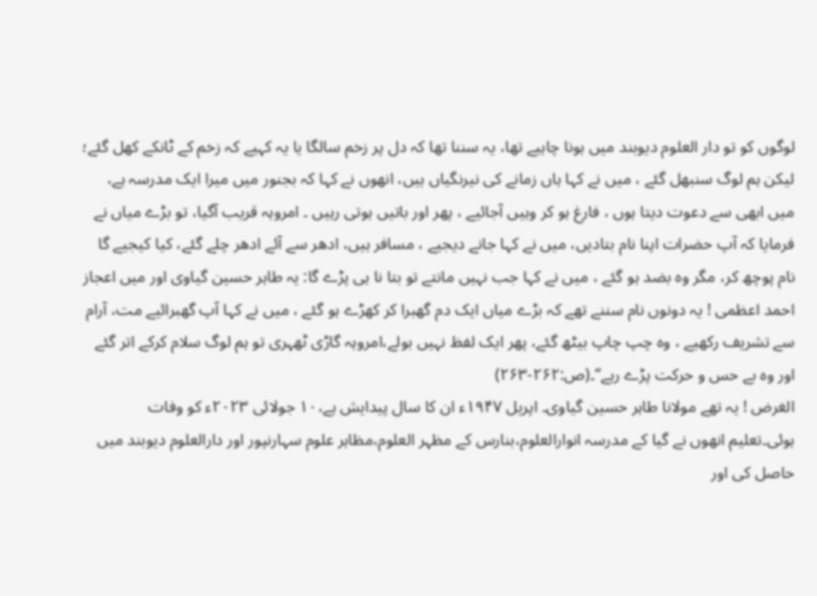لوگوں کو تو دار العلوم دیوبند میں ہونا چاہیے تھا، یہ سننا تھا کہ دل پر زخم سالگا یا یہ کہیے کہ زخم کے ٹانکے کھل گئے؛ لیکن ہم لوگ سنبھل گئے ، میں نے کہا ہاں زمانے کی نیرنگیاں ہیں، انھوں نے کہا کہ بجنور میں میرا ایک مدرسہ ہے، میں ابھی سے دعوت دیتا ہوں ، فارغ ہو کر وہیں آجائیے ، پھر اور باتیں ہوتی رہیں ۔ امروہہ قریب آگیا، تو بڑے میاں نے فرمایا کہ آپ حضرات اپنا نام بتادیں، میں نے کہا جانے دیجیے ، مسافر ہیں، ادھر سے آئے ادھر چلے گئے، کیا کیجیے گا نام پوچھ کر، مگر وہ بضد ہو گئے ، میں نے کہا جب نہیں مانتے تو بتا نا ہی پڑے گا: یہ طاہر حسین گیاوی اور میں اعجاز احمد اعظمی ! یہ دونوں نام سننے تھے کہ بڑے میاں ایک دم گھبرا کر کھڑے ہو گئے ، میں نے کہا آپ گھبرائیے مت، آرام سے تشریف رکھیے ، وہ چپ چاپ بیٹھ گئے، پھر ایک لفظ نہیں بولے،امروہہ گاڑی ٹھہری تو ہم لوگ سلام کرکے اتر گئے اور وہ بے حس و حرکت پڑے رہے‘‘۔(ص:۲۶۲-۲۶۳)
الغرض ! یہ تھے مولانا طاہر حسین گیاوی۔ اپریل ۱۹۴۷ء ان کا سال پیدایش ہے،۱۰ جولائی ۲۰۲۳ء کو وفات ہوئی۔تعلیم انھوں نے گیا کے مدرسہ انوارالعلوم،بنارس کے مظہر العلوم،مظاہر علوم سہارنپور اور دارالعلوم دیوبند میں حاصل کی اور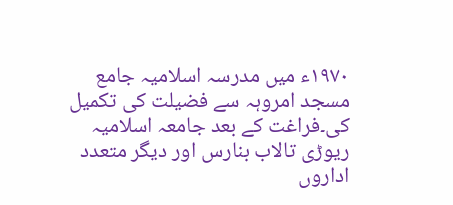۱۹۷۰ء میں مدرسہ اسلامیہ جامع مسجد امروہہ سے فضیلت کی تکمیل کی۔فراغت کے بعد جامعہ اسلامیہ ریوڑی تالاب بنارس اور دیگر متعدد اداروں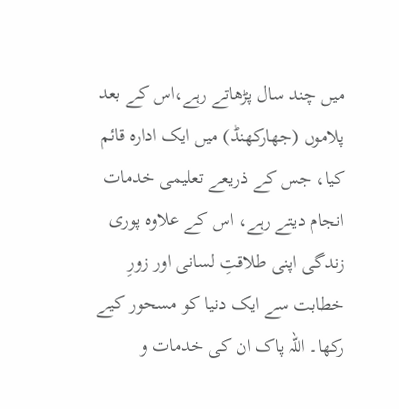میں چند سال پڑھاتے رہے،اس کے بعد پلاموں (جھارکھنڈ) میں ایک ادارہ قائم کیا، جس کے ذریعے تعلیمی خدمات انجام دیتے رہے، اس کے علاوہ پوری زندگی اپنی طلاقتِ لسانی اور زورِ خطابت سے ایک دنیا کو مسحور کیے رکھا۔ اللہ پاک ان کی خدمات و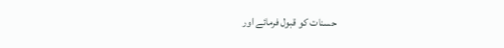حسنات کو قبول فرمائے اور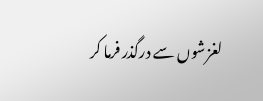لغزشوں سے درگذر فرما کر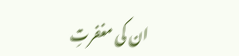ان کی مغفرتِ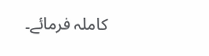کاملہ فرمائے۔